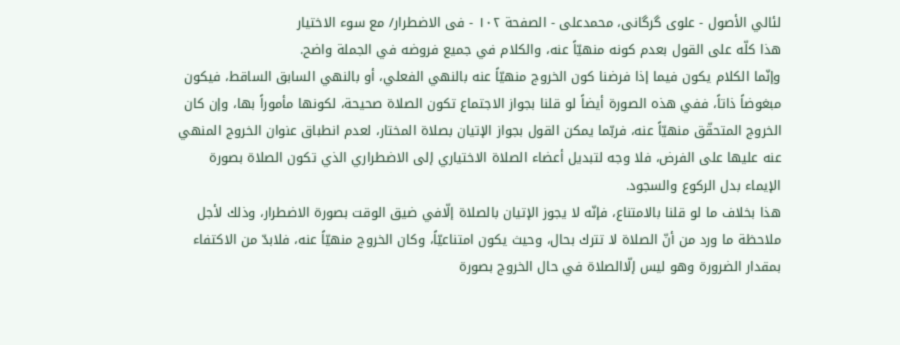لئالي الأصول - علوی گرگانی، محمدعلی - الصفحة ١٠٢ - فی الاضطرار/ مع سوء الاختیار
هذا كلّه على القول بعدم كونه منهيّاً عنه، والكلام في جميع فروضه في الجملة واضح.
وإنّما الكلام يكون فيما إذا فرضنا كون الخروج منهيّاً عنه بالنهي الفعلي، أو بالنهي السابق الساقط، فيكون مبغوضاً ذاتاً، ففي هذه الصورة أيضاً لو قلنا بجواز الاجتماع تكون الصلاة صحيحة، لكونها مأموراً بها، وإن كان الخروج المتحقّق منهيّاً عنه، فربّما يمكن القول بجواز الإتيان بصلاة المختار، لعدم انطباق عنوان الخروج المنهي عنه عليها على الفرض، فلا وجه لتبديل أعضاء الصلاة الاختياري إلى الاضطراري الذي تكون الصلاة بصورة الإيماء بدل الركوع والسجود.
هذا بخلاف ما لو قلنا بالامتناع، فإنّه لا يجوز الإتيان بالصلاة إلّافي ضيق الوقت بصورة الاضطرار، وذلك لأجل ملاحظة ما ورد من أنّ الصلاة لا تترك بحال، وحيث يكون امتناعيّاً، وكان الخروج منهيّاً عنه، فلابدّ من الاكتفاء بمقدار الضرورة وهو ليس إلّاالصلاة في حال الخروج بصورة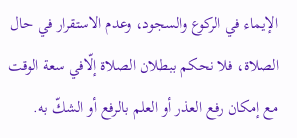الإيماء في الركوع والسجود، وعدم الاستقرار في حال الصلاة، فلا نحكم ببطلان الصلاة إلّافي سعة الوقت مع إمكان رفع العذر أو العلم بالرفع أو الشكّ به.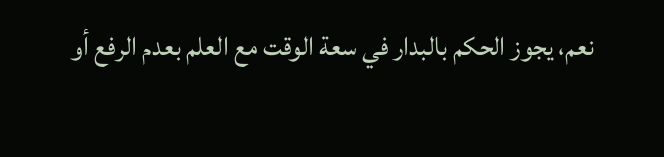نعم، يجوز الحكم بالبدار في سعة الوقت مع العلم بعدم الرفع أو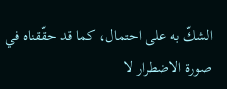الشكّ به على احتمال، كما قد حقّقناه في صورة الاضطرار لا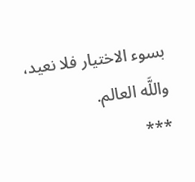بسوء الاختيار فلا نعيد، واللَّه العالم.
***